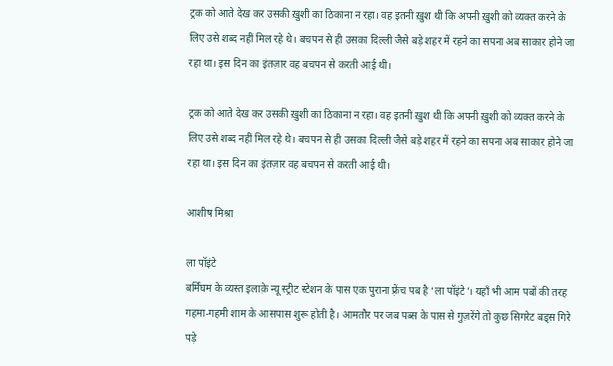ट्रक को आते देख कर उसकी ख़ुशी का ठिकाना न रहा। वह इतनी ख़ुश थी कि अपनी ख़ुशी को व्यक्त करने के लिए उसे शब्द नहीं मिल रहे थे। बचपन से ही उसका दिल्ली जैसे बड़े शहर में रहने का सपना अब साकार होने जा रहा था। इस दिन का इंतज़ार वह बचपन से करती आई थी।

ट्रक को आते देख कर उसकी ख़ुशी का ठिकाना न रहा। वह इतनी ख़ुश थी कि अपनी ख़ुशी को व्यक्त करने के लिए उसे शब्द नहीं मिल रहे थे। बचपन से ही उसका दिल्ली जैसे बड़े शहर में रहने का सपना अब साकार होने जा रहा था। इस दिन का इंतज़ार वह बचपन से करती आई थी।

आशीष मिश्रा

ला पॉइंटे
बर्मिंघम के व्यस्त इलाक़े न्यू स्ट्रीट स्टेशन के पास एक पुराना फ़्रेंच पब है ‘ला पॉइंटे’। यहाँ भी आम पबों की तरह गहमा-गहमी शाम के आसपास शुरू होती है। आमतौर पर जब पब्स के पास से गुज़रेंगे तो कुछ सिगरेट बड्स गिरे पड़े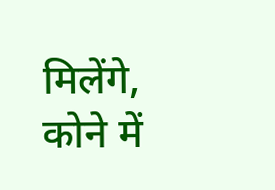मिलेंगे, कोने में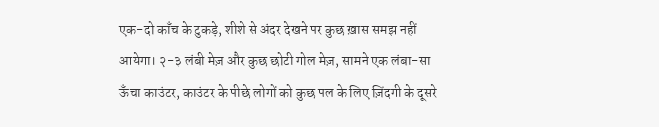एक-दो काँच के टुकड़े, शीशे से अंदर देखने पर कुछ ख़ास समझ नहीं आयेगा। २-३ लंबी मेज़ और कुछ छोटी गोल मेज़, सामने एक लंबा-सा ऊँचा काउंटर, काउंटर के पीछे लोगों को कुछ पल के लिए ज़िंदगी के दूसरे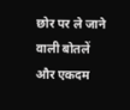छोर पर ले जाने वाली बोतलें और एकदम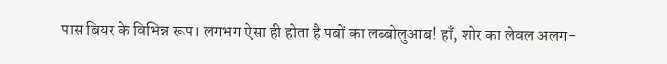पास बियर के विभिन्न रूप। लगभग ऐसा ही होता है पबों का लब्बोलुआब! हाँ, शोर का लेवल अलग-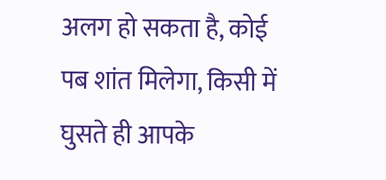अलग हो सकता है, कोई पब शांत मिलेगा, किसी में घुसते ही आपके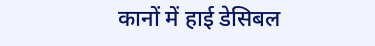कानों में हाई डेसिबल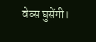वेव्स घुसेंगी।